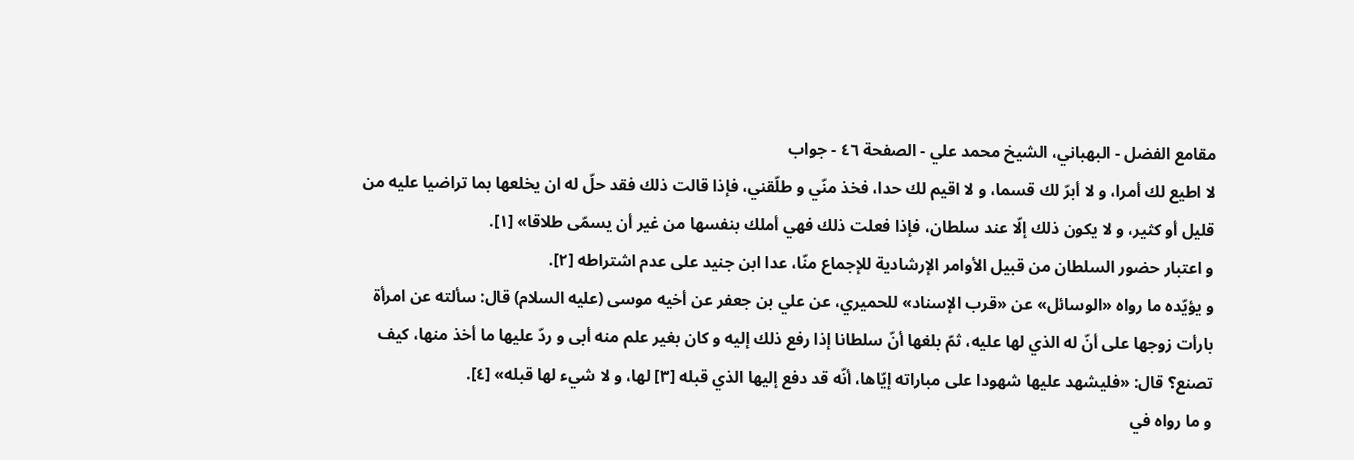مقامع الفضل - البهباني، الشيخ محمد علي - الصفحة ٤٦ - جواب
لا اطيع لك أمرا، و لا أبرّ لك قسما، و لا اقيم لك حدا، فخذ منّي و طلّقني، فإذا قالت ذلك فقد حلّ له ان يخلعها بما تراضيا عليه من قليل أو كثير، و لا يكون ذلك إلّا عند سلطان، فإذا فعلت ذلك فهي أملك بنفسها من غير أن يسمّى طلاقا» [١].
و اعتبار حضور السلطان من قبيل الأوامر الإرشادية للإجماع منّا، عدا ابن جنيد على عدم اشتراطه [٢].
و يؤيّده ما رواه «الوسائل» عن «قرب الإسناد» للحميري، عن علي بن جعفر عن أخيه موسى (عليه السلام) قال: سألته عن امرأة بارأت زوجها على أنّ له الذي لها عليه، ثمّ بلغها أنّ سلطانا إذا رفع ذلك إليه و كان بغير علم منه أبى و ردّ عليها ما أخذ منها، كيف تصنع؟ قال: «فليشهد عليها شهودا على مباراته إيّاها، أنّه قد دفع إليها الذي قبله [٣] لها، و لا شيء لها قبله» [٤].
و ما رواه في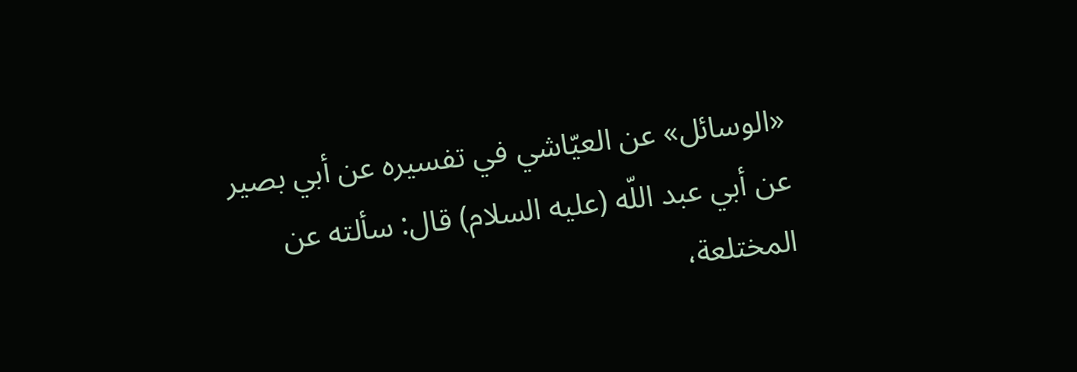«الوسائل» عن العيّاشي في تفسيره عن أبي بصير عن أبي عبد اللّه (عليه السلام) قال: سألته عن المختلعة،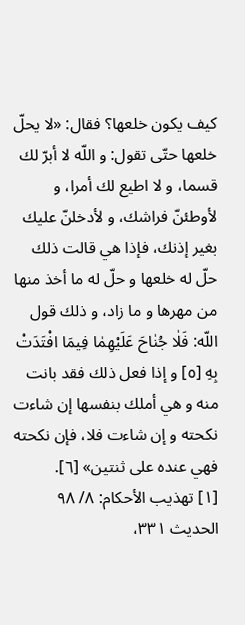كيف يكون خلعها؟ فقال: «لا يحلّ خلعها حتّى تقول: و اللّه لا أبرّ لك قسما، و لا اطيع لك أمرا، و لأوطئنّ فراشك، و لأدخلنّ عليك بغير إذنك، فإذا هي قالت ذلك حلّ له خلعها و حلّ له ما أخذ منها من مهرها و ما زاد، و ذلك قول اللّه: فَلٰا جُنٰاحَ عَلَيْهِمٰا فِيمَا افْتَدَتْ بِهِ [٥] و إذا فعل ذلك فقد بانت منه و هي أملك بنفسها إن شاءت نكحته و إن شاءت فلا، فإن نكحته فهي عنده على ثنتين» [٦].
[١] تهذيب الأحكام: ٨/ ٩٨ الحديث ٣٣١،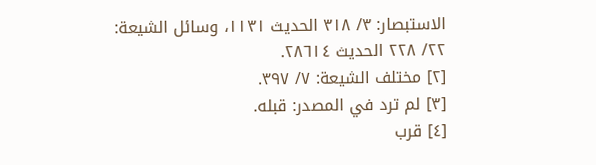الاستبصار: ٣/ ٣١٨ الحديث ١١٣١، وسائل الشيعة:
٢٢/ ٢٢٨ الحديث ٢٨٦١٤.
[٢] مختلف الشيعة: ٧/ ٣٩٧.
[٣] لم ترد في المصدر: قبله.
[٤] قرب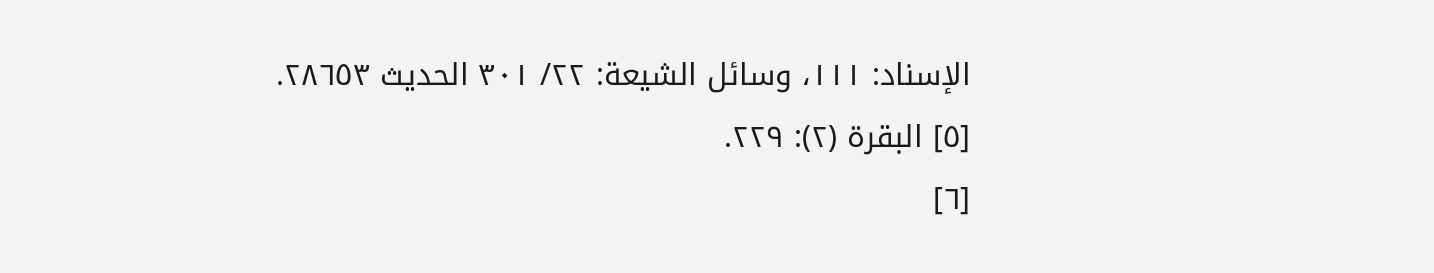الإسناد: ١١١، وسائل الشيعة: ٢٢/ ٣٠١ الحديث ٢٨٦٥٣.
[٥] البقرة (٢): ٢٢٩.
[٦]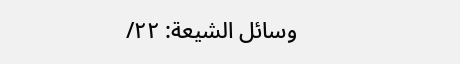وسائل الشيعة: ٢٢/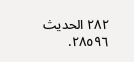٢٨٢ الحديث ٢٨٥٩٦.